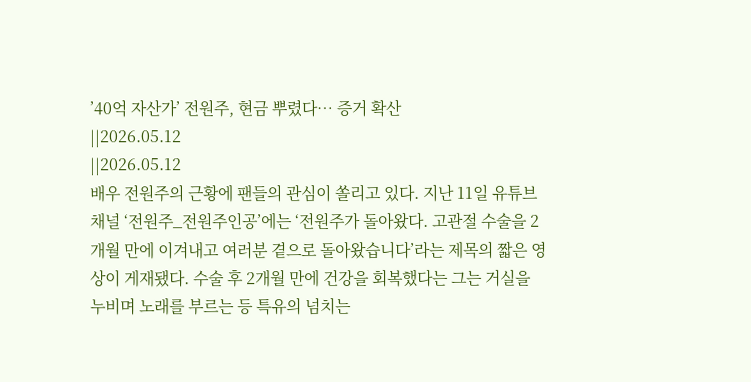’40억 자산가’ 전원주, 현금 뿌렸다… 증거 확산
||2026.05.12
||2026.05.12
배우 전원주의 근황에 팬들의 관심이 쏠리고 있다. 지난 11일 유튜브 채널 ‘전원주_전원주인공’에는 ‘전원주가 돌아왔다. 고관절 수술을 2개월 만에 이겨내고 여러분 곁으로 돌아왔습니다’라는 제목의 짧은 영상이 게재됐다. 수술 후 2개월 만에 건강을 회복했다는 그는 거실을 누비며 노래를 부르는 등 특유의 넘치는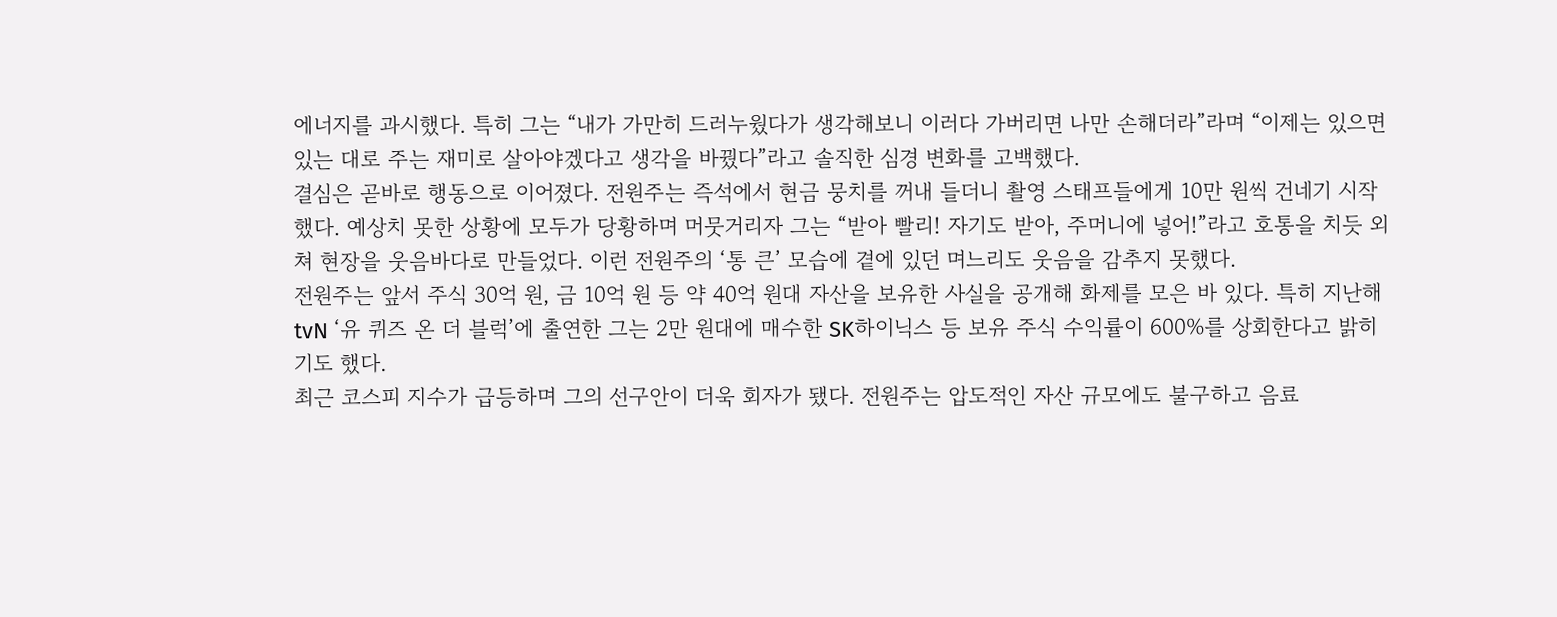에너지를 과시했다. 특히 그는 “내가 가만히 드러누웠다가 생각해보니 이러다 가버리면 나만 손해더라”라며 “이제는 있으면 있는 대로 주는 재미로 살아야겠다고 생각을 바꿨다”라고 솔직한 심경 변화를 고백했다.
결심은 곧바로 행동으로 이어졌다. 전원주는 즉석에서 현금 뭉치를 꺼내 들더니 촬영 스태프들에게 10만 원씩 건네기 시작했다. 예상치 못한 상황에 모두가 당황하며 머뭇거리자 그는 “받아 빨리! 자기도 받아, 주머니에 넣어!”라고 호통을 치듯 외쳐 현장을 웃음바다로 만들었다. 이런 전원주의 ‘통 큰’ 모습에 곁에 있던 며느리도 웃음을 감추지 못했다.
전원주는 앞서 주식 30억 원, 금 10억 원 등 약 40억 원대 자산을 보유한 사실을 공개해 화제를 모은 바 있다. 특히 지난해 tvN ‘유 퀴즈 온 더 블럭’에 출연한 그는 2만 원대에 매수한 SK하이닉스 등 보유 주식 수익률이 600%를 상회한다고 밝히기도 했다.
최근 코스피 지수가 급등하며 그의 선구안이 더욱 회자가 됐다. 전원주는 압도적인 자산 규모에도 불구하고 음료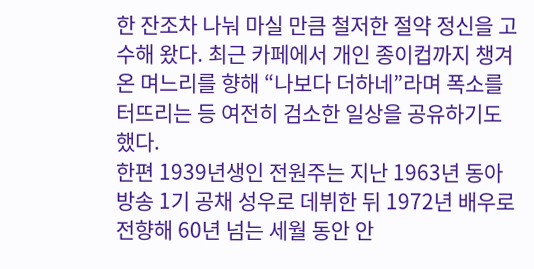한 잔조차 나눠 마실 만큼 철저한 절약 정신을 고수해 왔다. 최근 카페에서 개인 종이컵까지 챙겨온 며느리를 향해 “나보다 더하네”라며 폭소를 터뜨리는 등 여전히 검소한 일상을 공유하기도 했다.
한편 1939년생인 전원주는 지난 1963년 동아방송 1기 공채 성우로 데뷔한 뒤 1972년 배우로 전향해 60년 넘는 세월 동안 안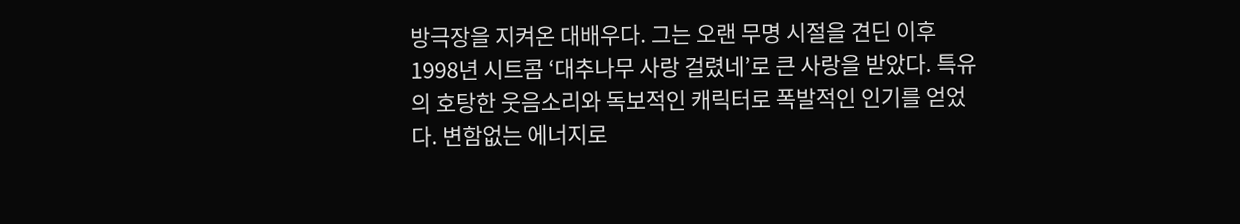방극장을 지켜온 대배우다. 그는 오랜 무명 시절을 견딘 이후 1998년 시트콤 ‘대추나무 사랑 걸렸네’로 큰 사랑을 받았다. 특유의 호탕한 웃음소리와 독보적인 캐릭터로 폭발적인 인기를 얻었다. 변함없는 에너지로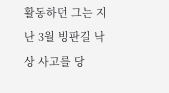활동하던 그는 지난 3월 빙판길 낙상 사고를 당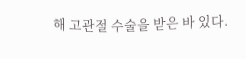해 고관절 수술을 받은 바 있다.